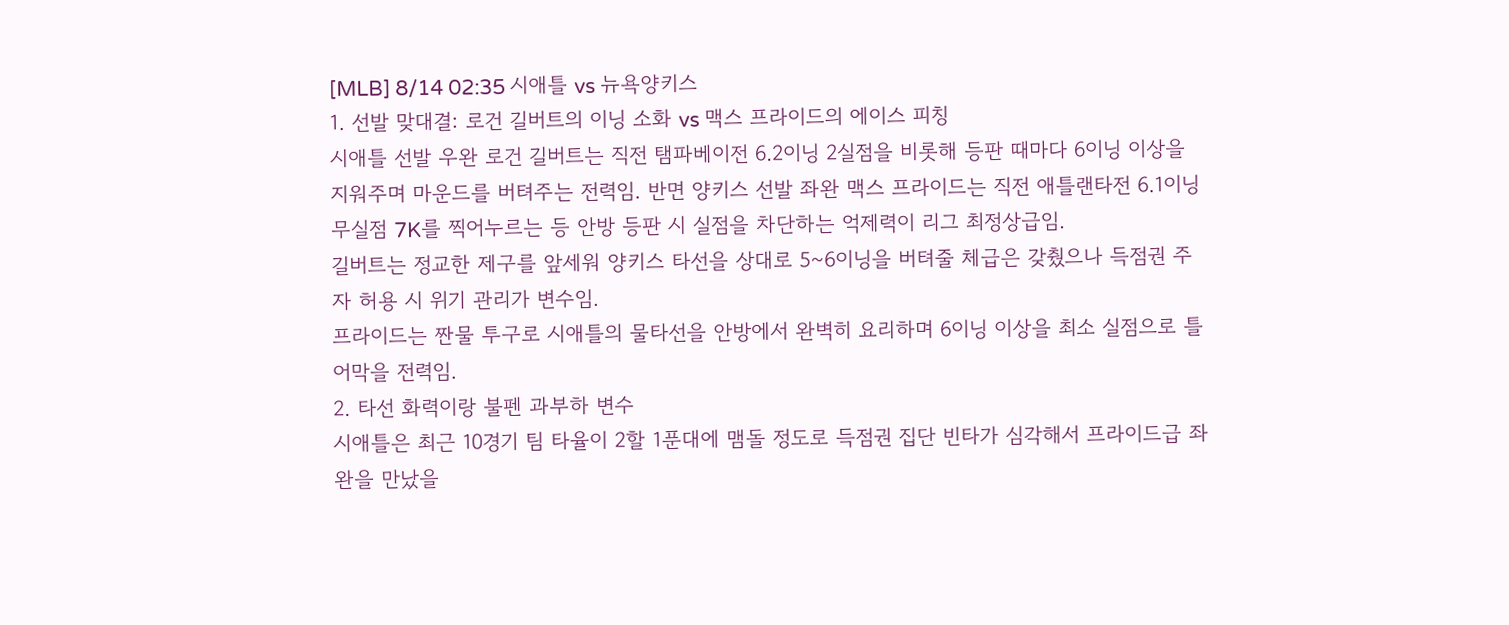[MLB] 8/14 02:35 시애틀 vs 뉴욕양키스
1. 선발 맞대결: 로건 길버트의 이닝 소화 vs 맥스 프라이드의 에이스 피칭
시애틀 선발 우완 로건 길버트는 직전 탬파베이전 6.2이닝 2실점을 비롯해 등판 때마다 6이닝 이상을 지워주며 마운드를 버텨주는 전력임. 반면 양키스 선발 좌완 맥스 프라이드는 직전 애틀랜타전 6.1이닝 무실점 7K를 찍어누르는 등 안방 등판 시 실점을 차단하는 억제력이 리그 최정상급임.
길버트는 정교한 제구를 앞세워 양키스 타선을 상대로 5~6이닝을 버텨줄 체급은 갖췄으나 득점권 주자 허용 시 위기 관리가 변수임.
프라이드는 짠물 투구로 시애틀의 물타선을 안방에서 완벽히 요리하며 6이닝 이상을 최소 실점으로 틀어막을 전력임.
2. 타선 화력이랑 불펜 과부하 변수
시애틀은 최근 10경기 팀 타율이 2할 1푼대에 맴돌 정도로 득점권 집단 빈타가 심각해서 프라이드급 좌완을 만났을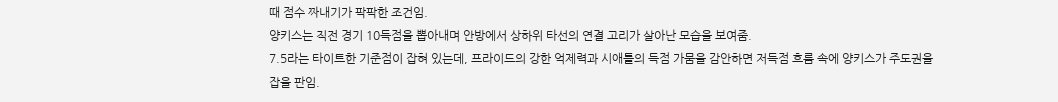때 점수 짜내기가 팍팍한 조건임.
양키스는 직전 경기 10득점을 뽑아내며 안방에서 상하위 타선의 연결 고리가 살아난 모습을 보여줌.
7.5라는 타이트한 기준점이 잡혀 있는데, 프라이드의 강한 억제력과 시애틀의 득점 가뭄을 감안하면 저득점 흐름 속에 양키스가 주도권을 잡을 판임.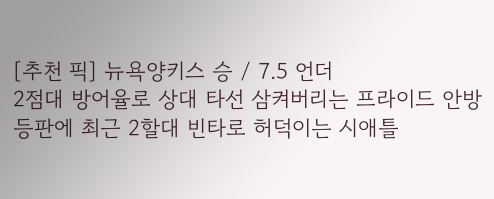[추천 픽] 뉴욕양키스 승 / 7.5 언더
2점대 방어율로 상대 타선 삼켜버리는 프라이드 안방 등판에 최근 2할대 빈타로 허덕이는 시애틀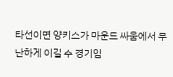타선이면 양키스가 마운드 싸움에서 무난하게 이길 수 경기임